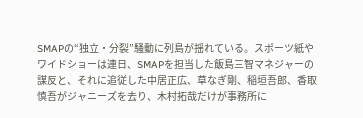SMAPの“独立・分裂”騒動に列島が揺れている。スポーツ紙やワイドショーは連日、SMAPを担当した飯島三智マネジャーの謀反と、それに追従した中居正広、草なぎ剛、稲垣吾郎、香取慎吾がジャニーズを去り、木村拓哉だけが事務所に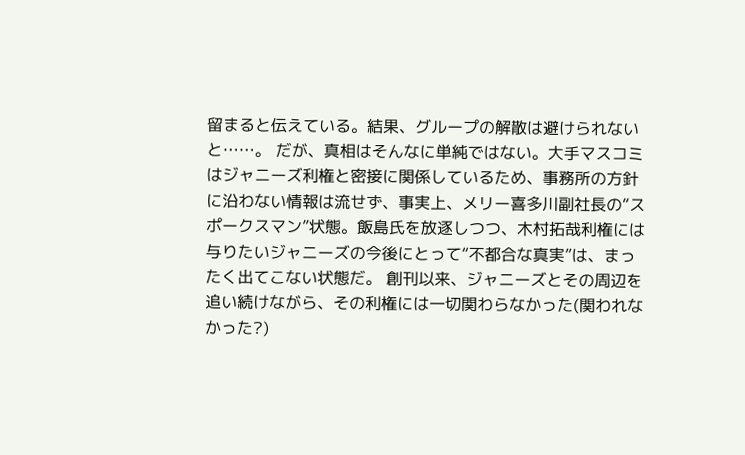留まると伝えている。結果、グループの解散は避けられないと……。 だが、真相はそんなに単純ではない。大手マスコミはジャニーズ利権と密接に関係しているため、事務所の方針に沿わない情報は流せず、事実上、メリー喜多川副社長の“スポークスマン”状態。飯島氏を放逐しつつ、木村拓哉利権には与りたいジャニーズの今後にとって“不都合な真実”は、まったく出てこない状態だ。 創刊以来、ジャニーズとその周辺を追い続けながら、その利権には一切関わらなかった(関われなかった?)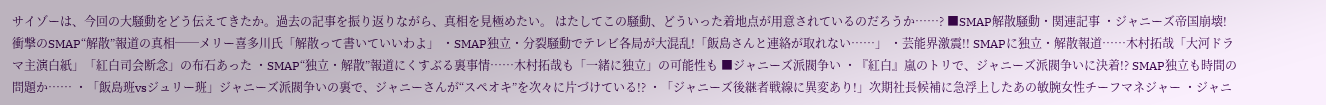サイゾーは、今回の大騒動をどう伝えてきたか。過去の記事を振り返りながら、真相を見極めたい。 はたしてこの騒動、どういった着地点が用意されているのだろうか……? ■SMAP解散騒動・関連記事 ・ジャニーズ帝国崩壊! 衝撃のSMAP“解散”報道の真相──メリー喜多川氏「解散って書いていいわよ」 ・SMAP独立・分裂騒動でテレビ各局が大混乱!「飯島さんと連絡が取れない……」 ・芸能界激震!! SMAPに独立・解散報道……木村拓哉「大河ドラマ主演白紙」「紅白司会断念」の布石あった ・SMAP“独立・解散”報道にくすぶる裏事情……木村拓哉も「一緒に独立」の可能性も ■ジャニーズ派閥争い ・『紅白』嵐のトリで、ジャニーズ派閥争いに決着!? SMAP独立も時間の問題か…… ・「飯島班vsジュリー班」ジャニーズ派閥争いの裏で、ジャニーさんが“スペオキ”を次々に片づけている!? ・「ジャニーズ後継者戦線に異変あり!」次期社長候補に急浮上したあの敏腕女性チーフマネジャー ・ジャニ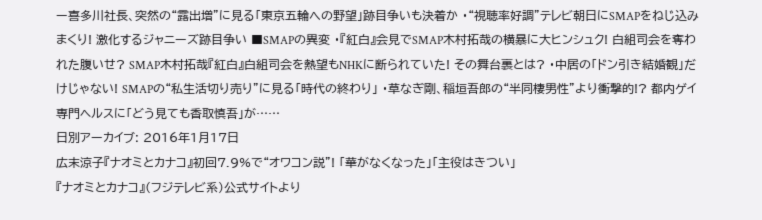ー喜多川社長、突然の“露出増”に見る「東京五輪への野望」跡目争いも決着か ・“視聴率好調”テレビ朝日にSMAPをねじ込みまくり! 激化するジャニーズ跡目争い ■SMAPの異変 ・『紅白』会見でSMAP木村拓哉の横暴に大ヒンシュク! 白組司会を奪われた腹いせ? SMAP木村拓哉『紅白』白組司会を熱望もNHKに断られていた! その舞台裏とは? ・中居の「ドン引き結婚観」だけじゃない! SMAPの“私生活切り売り”に見る「時代の終わり」 ・草なぎ剛、稲垣吾郎の“半同棲男性”より衝撃的!? 都内ゲイ専門ヘルスに「どう見ても香取慎吾」が……
日別アーカイブ: 2016年1月17日
広末涼子『ナオミとカナコ』初回7.9%で“オワコン説”! 「華がなくなった」「主役はきつい」
『ナオミとカナコ』(フジテレビ系)公式サイトより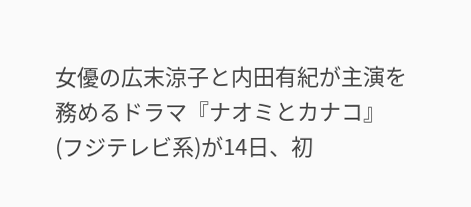女優の広末涼子と内田有紀が主演を務めるドラマ『ナオミとカナコ』(フジテレビ系)が14日、初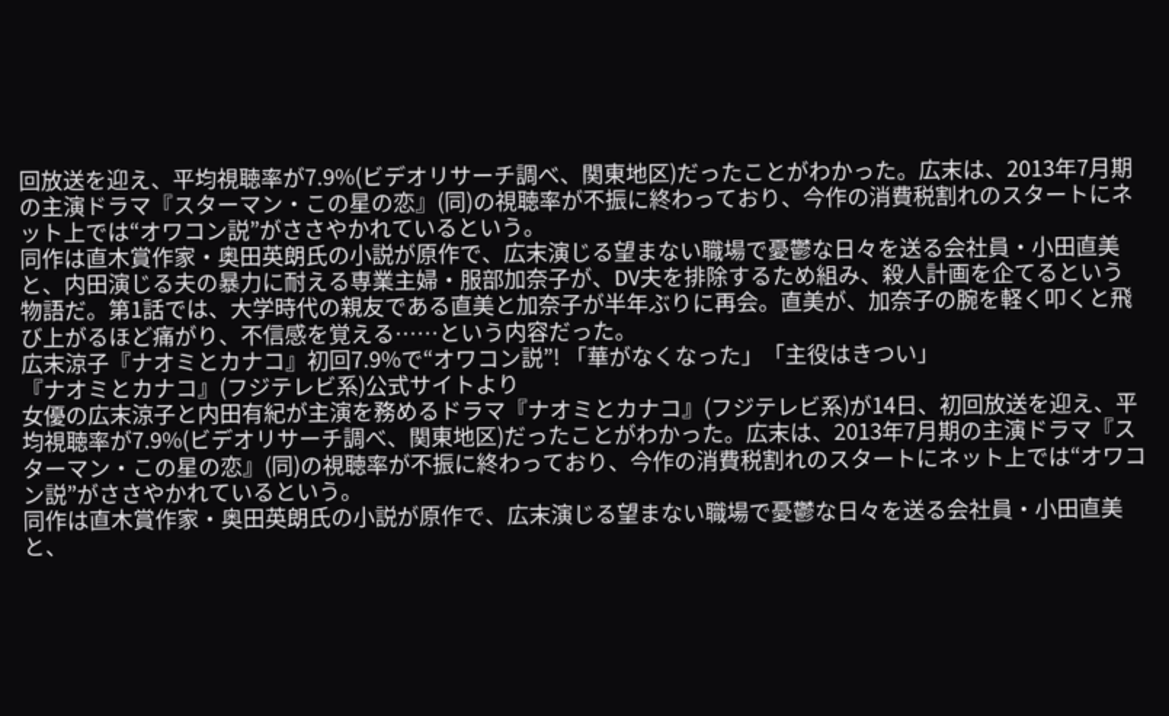回放送を迎え、平均視聴率が7.9%(ビデオリサーチ調べ、関東地区)だったことがわかった。広末は、2013年7月期の主演ドラマ『スターマン・この星の恋』(同)の視聴率が不振に終わっており、今作の消費税割れのスタートにネット上では“オワコン説”がささやかれているという。
同作は直木賞作家・奥田英朗氏の小説が原作で、広末演じる望まない職場で憂鬱な日々を送る会社員・小田直美と、内田演じる夫の暴力に耐える専業主婦・服部加奈子が、DV夫を排除するため組み、殺人計画を企てるという物語だ。第1話では、大学時代の親友である直美と加奈子が半年ぶりに再会。直美が、加奈子の腕を軽く叩くと飛び上がるほど痛がり、不信感を覚える……という内容だった。
広末涼子『ナオミとカナコ』初回7.9%で“オワコン説”! 「華がなくなった」「主役はきつい」
『ナオミとカナコ』(フジテレビ系)公式サイトより
女優の広末涼子と内田有紀が主演を務めるドラマ『ナオミとカナコ』(フジテレビ系)が14日、初回放送を迎え、平均視聴率が7.9%(ビデオリサーチ調べ、関東地区)だったことがわかった。広末は、2013年7月期の主演ドラマ『スターマン・この星の恋』(同)の視聴率が不振に終わっており、今作の消費税割れのスタートにネット上では“オワコン説”がささやかれているという。
同作は直木賞作家・奥田英朗氏の小説が原作で、広末演じる望まない職場で憂鬱な日々を送る会社員・小田直美と、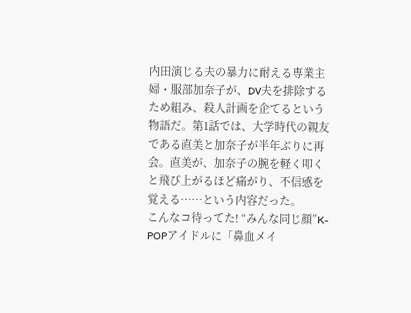内田演じる夫の暴力に耐える専業主婦・服部加奈子が、DV夫を排除するため組み、殺人計画を企てるという物語だ。第1話では、大学時代の親友である直美と加奈子が半年ぶりに再会。直美が、加奈子の腕を軽く叩くと飛び上がるほど痛がり、不信感を覚える……という内容だった。
こんなコ待ってた! “みんな同じ顔”K-POPアイドルに「鼻血メイ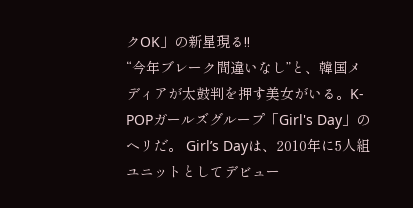クOK」の新星現る!!
“今年ブレーク間違いなし”と、韓国メディアが太鼓判を押す美女がいる。K-POPガールズグループ「Girl's Day」のヘリだ。 Girl’s Dayは、2010年に5人組ユニットとしてデビュー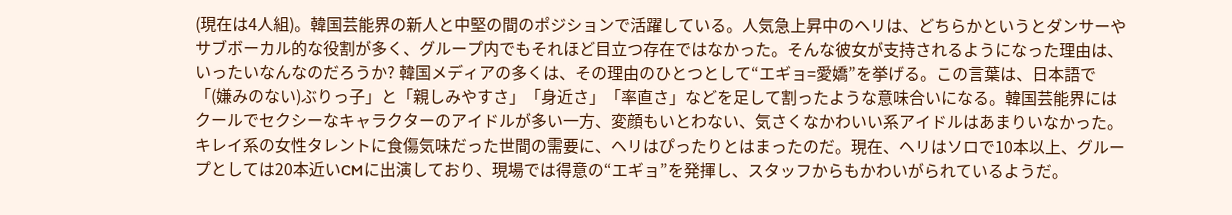(現在は4人組)。韓国芸能界の新人と中堅の間のポジションで活躍している。人気急上昇中のヘリは、どちらかというとダンサーやサブボーカル的な役割が多く、グループ内でもそれほど目立つ存在ではなかった。そんな彼女が支持されるようになった理由は、いったいなんなのだろうか? 韓国メディアの多くは、その理由のひとつとして“エギョ=愛嬌”を挙げる。この言葉は、日本語で「(嫌みのない)ぶりっ子」と「親しみやすさ」「身近さ」「率直さ」などを足して割ったような意味合いになる。韓国芸能界にはクールでセクシーなキャラクターのアイドルが多い一方、変顔もいとわない、気さくなかわいい系アイドルはあまりいなかった。キレイ系の女性タレントに食傷気味だった世間の需要に、ヘリはぴったりとはまったのだ。現在、ヘリはソロで10本以上、グループとしては20本近いCMに出演しており、現場では得意の“エギョ”を発揮し、スタッフからもかわいがられているようだ。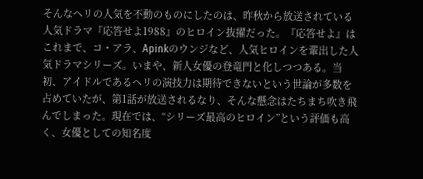そんなヘリの人気を不動のものにしたのは、昨秋から放送されている人気ドラマ『応答せよ1988』のヒロイン抜擢だった。『応答せよ』はこれまで、コ・アラ、Apinkのウンジなど、人気ヒロインを輩出した人気ドラマシリーズ。いまや、新人女優の登竜門と化しつつある。当初、アイドルであるヘリの演技力は期待できないという世論が多数を占めていたが、第1話が放送されるなり、そんな懸念はたちまち吹き飛んでしまった。現在では、“シリーズ最高のヒロイン”という評価も高く、女優としての知名度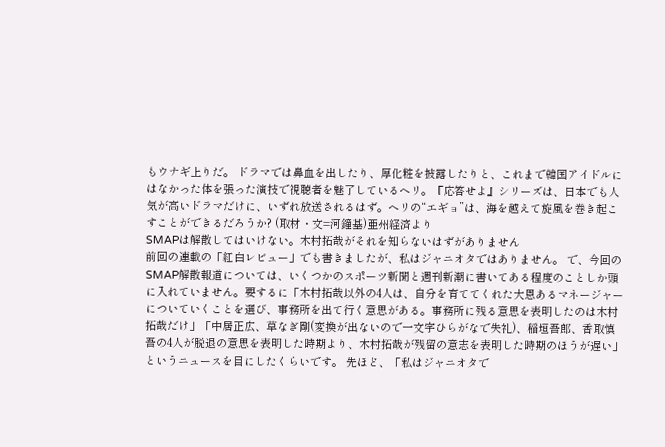もウナギ上りだ。 ドラマでは鼻血を出したり、厚化粧を披露したりと、これまで韓国アイドルにはなかった体を張った演技で視聴者を魅了しているヘリ。『応答せよ』シリーズは、日本でも人気が高いドラマだけに、いずれ放送されるはず。ヘリの“エギョ”は、海を越えて旋風を巻き起こすことができるだろうか? (取材・文=河鐘基)亜州経済より
SMAPは解散してはいけない。木村拓哉がそれを知らないはずがありません
前回の連載の「紅白レビュー」でも書きましたが、私はジャニオタではありません。 で、今回のSMAP解散報道については、いくつかのスポーツ新聞と週刊新潮に書いてある程度のことしか頭に入れていません。要するに「木村拓哉以外の4人は、自分を育ててくれた大恩あるマネージャーについていくことを選び、事務所を出て行く意思がある。事務所に残る意思を表明したのは木村拓哉だけ」「中居正広、草なぎ剛(変換が出ないので一文字ひらがなで失礼)、稲垣吾郎、香取慎吾の4人が脱退の意思を表明した時期より、木村拓哉が残留の意志を表明した時期のほうが遅い」というニュースを目にしたくらいです。 先ほど、「私はジャニオタで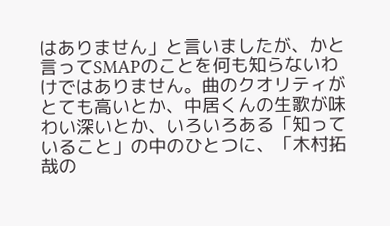はありません」と言いましたが、かと言ってSMAPのことを何も知らないわけではありません。曲のクオリティがとても高いとか、中居くんの生歌が味わい深いとか、いろいろある「知っていること」の中のひとつに、「木村拓哉の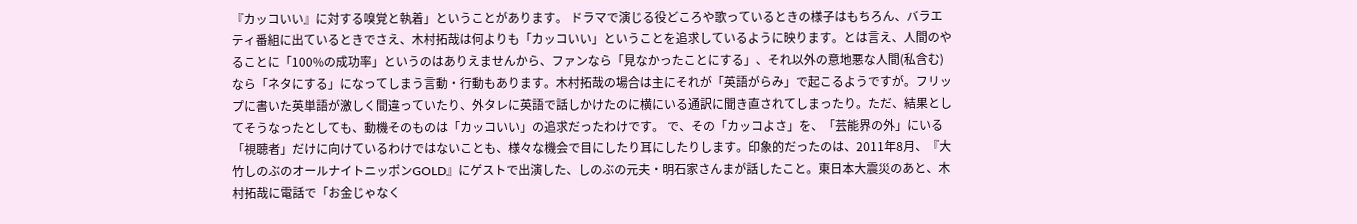『カッコいい』に対する嗅覚と執着」ということがあります。 ドラマで演じる役どころや歌っているときの様子はもちろん、バラエティ番組に出ているときでさえ、木村拓哉は何よりも「カッコいい」ということを追求しているように映ります。とは言え、人間のやることに「100%の成功率」というのはありえませんから、ファンなら「見なかったことにする」、それ以外の意地悪な人間(私含む)なら「ネタにする」になってしまう言動・行動もあります。木村拓哉の場合は主にそれが「英語がらみ」で起こるようですが。フリップに書いた英単語が激しく間違っていたり、外タレに英語で話しかけたのに横にいる通訳に聞き直されてしまったり。ただ、結果としてそうなったとしても、動機そのものは「カッコいい」の追求だったわけです。 で、その「カッコよさ」を、「芸能界の外」にいる「視聴者」だけに向けているわけではないことも、様々な機会で目にしたり耳にしたりします。印象的だったのは、2011年8月、『大竹しのぶのオールナイトニッポンGOLD』にゲストで出演した、しのぶの元夫・明石家さんまが話したこと。東日本大震災のあと、木村拓哉に電話で「お金じゃなく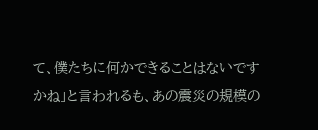て、僕たちに何かできることはないですかね」と言われるも、あの震災の規模の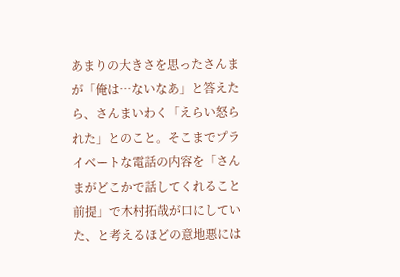あまりの大きさを思ったさんまが「俺は…ないなあ」と答えたら、さんまいわく「えらい怒られた」とのこと。そこまでプライベートな電話の内容を「さんまがどこかで話してくれること前提」で木村拓哉が口にしていた、と考えるほどの意地悪には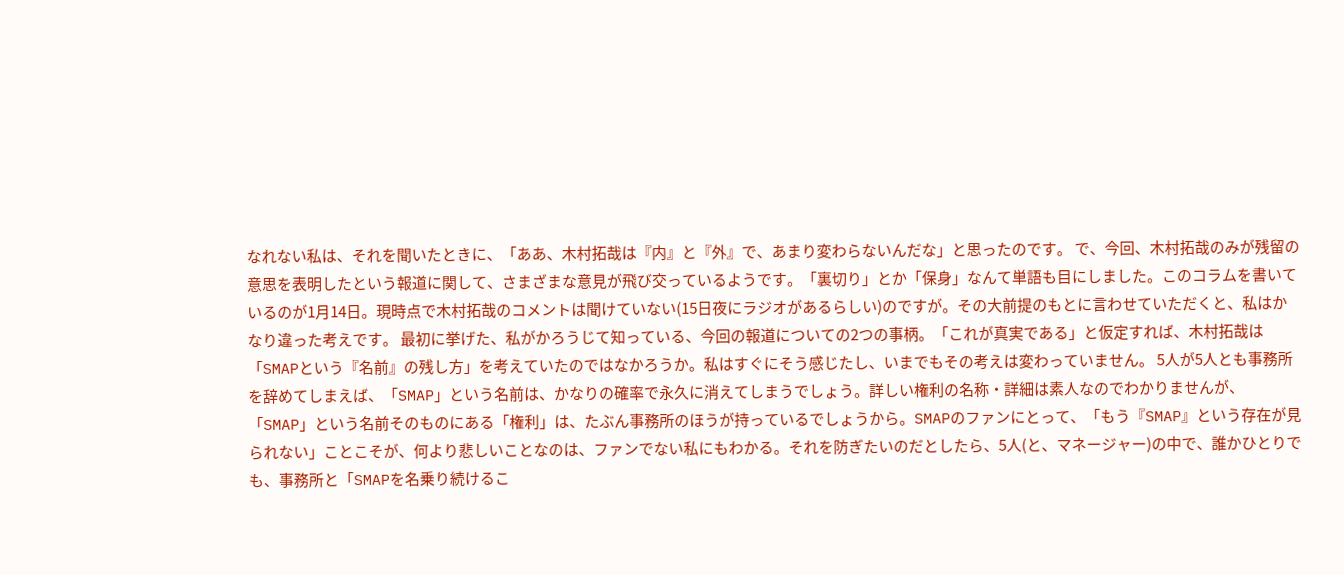なれない私は、それを聞いたときに、「ああ、木村拓哉は『内』と『外』で、あまり変わらないんだな」と思ったのです。 で、今回、木村拓哉のみが残留の意思を表明したという報道に関して、さまざまな意見が飛び交っているようです。「裏切り」とか「保身」なんて単語も目にしました。このコラムを書いているのが1月14日。現時点で木村拓哉のコメントは聞けていない(15日夜にラジオがあるらしい)のですが。その大前提のもとに言わせていただくと、私はかなり違った考えです。 最初に挙げた、私がかろうじて知っている、今回の報道についての2つの事柄。「これが真実である」と仮定すれば、木村拓哉は「SMAPという『名前』の残し方」を考えていたのではなかろうか。私はすぐにそう感じたし、いまでもその考えは変わっていません。 5人が5人とも事務所を辞めてしまえば、「SMAP」という名前は、かなりの確率で永久に消えてしまうでしょう。詳しい権利の名称・詳細は素人なのでわかりませんが、「SMAP」という名前そのものにある「権利」は、たぶん事務所のほうが持っているでしょうから。SMAPのファンにとって、「もう『SMAP』という存在が見られない」ことこそが、何より悲しいことなのは、ファンでない私にもわかる。それを防ぎたいのだとしたら、5人(と、マネージャー)の中で、誰かひとりでも、事務所と「SMAPを名乗り続けるこ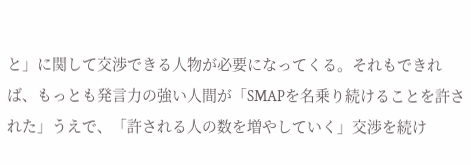と」に関して交渉できる人物が必要になってくる。それもできれば、もっとも発言力の強い人間が「SMAPを名乗り続けることを許された」うえで、「許される人の数を増やしていく」交渉を続け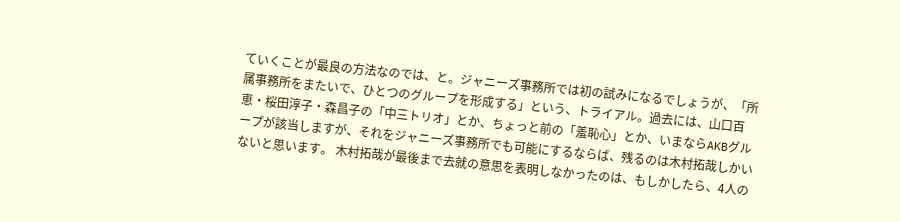ていくことが最良の方法なのでは、と。ジャニーズ事務所では初の試みになるでしょうが、「所属事務所をまたいで、ひとつのグループを形成する」という、トライアル。過去には、山口百恵・桜田淳子・森昌子の「中三トリオ」とか、ちょっと前の「羞恥心」とか、いまならAKBグループが該当しますが、それをジャニーズ事務所でも可能にするならば、残るのは木村拓哉しかいないと思います。 木村拓哉が最後まで去就の意思を表明しなかったのは、もしかしたら、4人の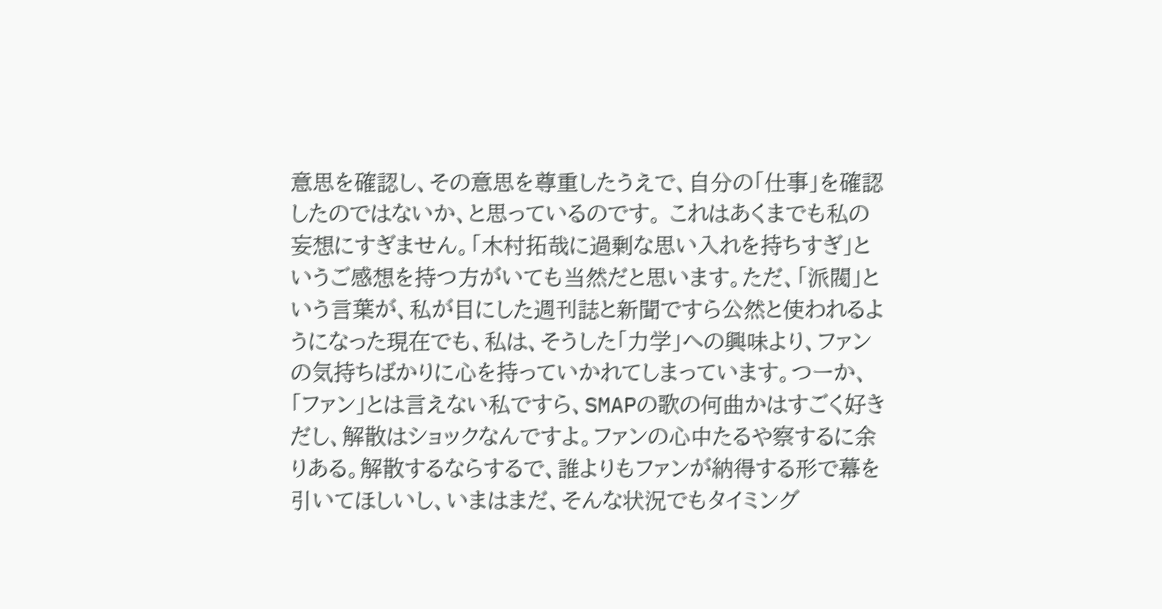意思を確認し、その意思を尊重したうえで、自分の「仕事」を確認したのではないか、と思っているのです。 これはあくまでも私の妄想にすぎません。「木村拓哉に過剰な思い入れを持ちすぎ」というご感想を持つ方がいても当然だと思います。ただ、「派閥」という言葉が、私が目にした週刊誌と新聞ですら公然と使われるようになった現在でも、私は、そうした「力学」への興味より、ファンの気持ちばかりに心を持っていかれてしまっています。つーか、「ファン」とは言えない私ですら、SMAPの歌の何曲かはすごく好きだし、解散はショックなんですよ。ファンの心中たるや察するに余りある。解散するならするで、誰よりもファンが納得する形で幕を引いてほしいし、いまはまだ、そんな状況でもタイミング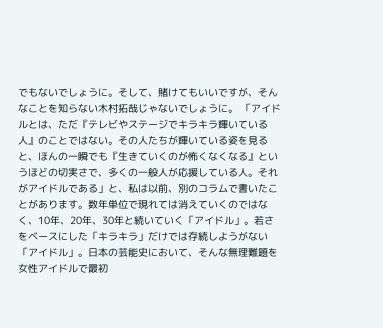でもないでしょうに。そして、賭けてもいいですが、そんなことを知らない木村拓哉じゃないでしょうに。 「アイドルとは、ただ『テレビやステージでキラキラ輝いている人』のことではない。その人たちが輝いている姿を見ると、ほんの一瞬でも『生きていくのが怖くなくなる』というほどの切実さで、多くの一般人が応援している人。それがアイドルである」と、私は以前、別のコラムで書いたことがあります。数年単位で現れては消えていくのではなく、10年、20年、30年と続いていく「アイドル」。若さをベースにした「キラキラ」だけでは存続しようがない「アイドル」。日本の芸能史において、そんな無理難題を女性アイドルで最初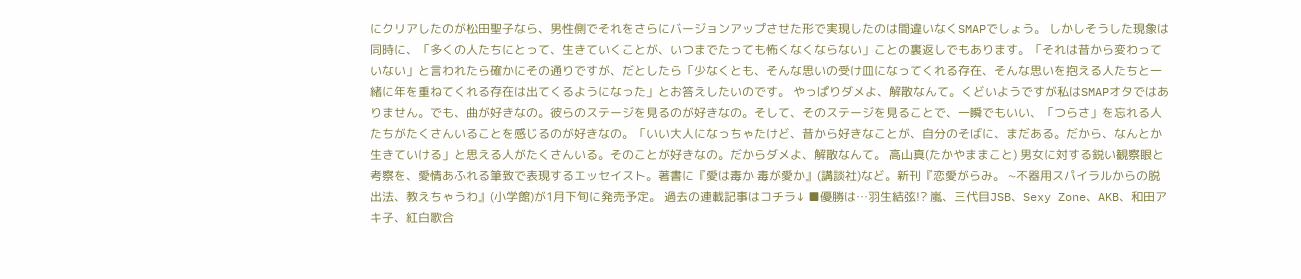にクリアしたのが松田聖子なら、男性側でそれをさらにバージョンアップさせた形で実現したのは間違いなくSMAPでしょう。 しかしそうした現象は同時に、「多くの人たちにとって、生きていくことが、いつまでたっても怖くなくならない」ことの裏返しでもあります。「それは昔から変わっていない」と言われたら確かにその通りですが、だとしたら「少なくとも、そんな思いの受け皿になってくれる存在、そんな思いを抱える人たちと一緒に年を重ねてくれる存在は出てくるようになった」とお答えしたいのです。 やっぱりダメよ、解散なんて。くどいようですが私はSMAPオタではありません。でも、曲が好きなの。彼らのステージを見るのが好きなの。そして、そのステージを見ることで、一瞬でもいい、「つらさ」を忘れる人たちがたくさんいることを感じるのが好きなの。「いい大人になっちゃたけど、昔から好きなことが、自分のそばに、まだある。だから、なんとか生きていける」と思える人がたくさんいる。そのことが好きなの。だからダメよ、解散なんて。 高山真(たかやままこと) 男女に対する鋭い観察眼と考察を、愛情あふれる筆致で表現するエッセイスト。著書に『愛は毒か 毒が愛か』(講談社)など。新刊『恋愛がらみ。 ~不器用スパイラルからの脱出法、教えちゃうわ』(小学館)が1月下旬に発売予定。 過去の連載記事はコチラ↓ ■優勝は…羽生結弦!? 嵐、三代目JSB、Sexy Zone、AKB、和田アキ子、紅白歌合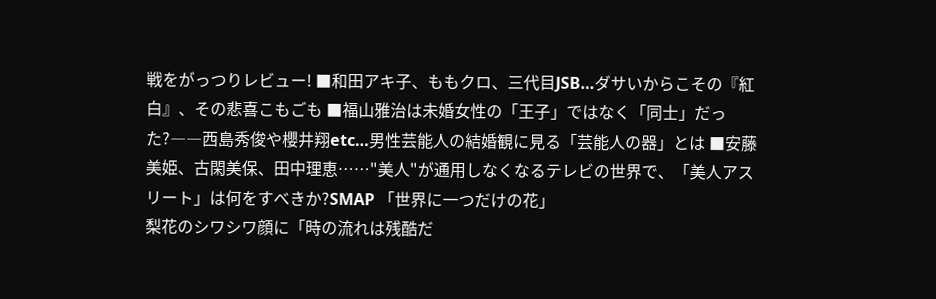戦をがっつりレビュー! ■和田アキ子、ももクロ、三代目JSB…ダサいからこその『紅白』、その悲喜こもごも ■福山雅治は未婚女性の「王子」ではなく「同士」だった?――西島秀俊や櫻井翔etc…男性芸能人の結婚観に見る「芸能人の器」とは ■安藤美姫、古閑美保、田中理恵……"美人"が通用しなくなるテレビの世界で、「美人アスリート」は何をすべきか?SMAP 「世界に一つだけの花」
梨花のシワシワ顔に「時の流れは残酷だ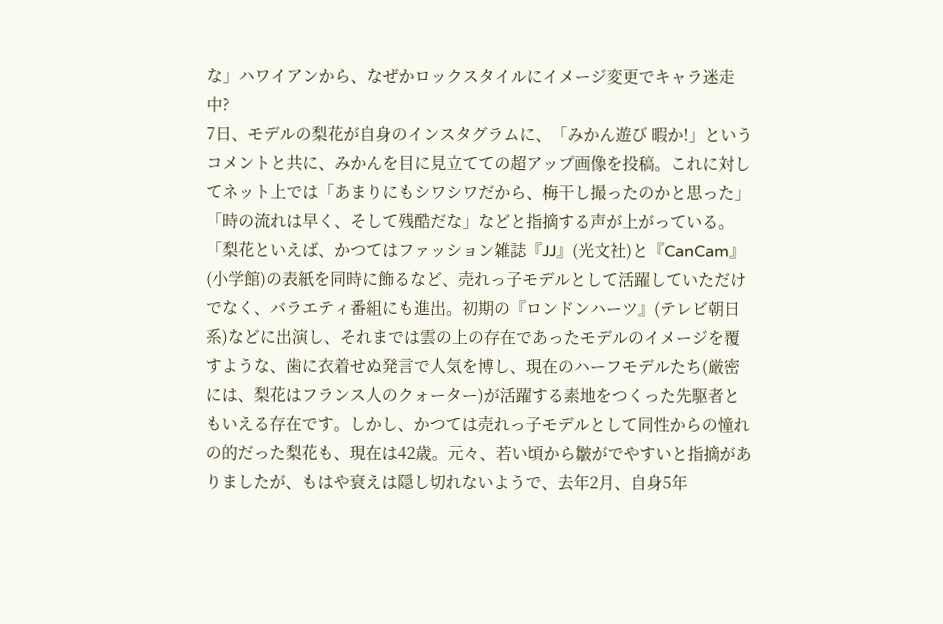な」ハワイアンから、なぜかロックスタイルにイメージ変更でキャラ迷走中?
7日、モデルの梨花が自身のインスタグラムに、「みかん遊び 暇か!」というコメントと共に、みかんを目に見立てての超アップ画像を投稿。これに対してネット上では「あまりにもシワシワだから、梅干し撮ったのかと思った」「時の流れは早く、そして残酷だな」などと指摘する声が上がっている。 「梨花といえば、かつてはファッション雑誌『JJ』(光文社)と『CanCam』(小学館)の表紙を同時に飾るなど、売れっ子モデルとして活躍していただけでなく、バラエティ番組にも進出。初期の『ロンドンハーツ』(テレビ朝日系)などに出演し、それまでは雲の上の存在であったモデルのイメージを覆すような、歯に衣着せぬ発言で人気を博し、現在のハーフモデルたち(厳密には、梨花はフランス人のクォーター)が活躍する素地をつくった先駆者ともいえる存在です。しかし、かつては売れっ子モデルとして同性からの憧れの的だった梨花も、現在は42歳。元々、若い頃から皺がでやすいと指摘がありましたが、もはや衰えは隠し切れないようで、去年2月、自身5年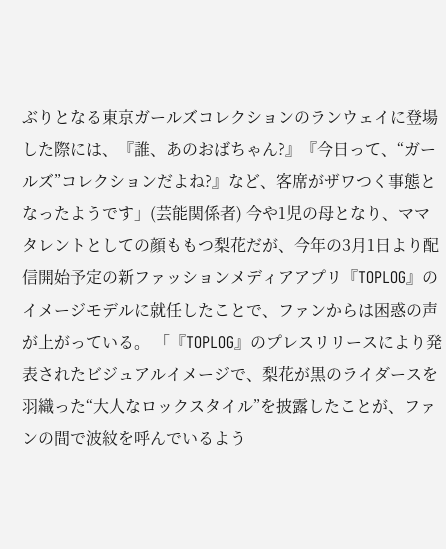ぶりとなる東京ガールズコレクションのランウェイに登場した際には、『誰、あのおばちゃん?』『今日って、“ガールズ”コレクションだよね?』など、客席がザワつく事態となったようです」(芸能関係者) 今や1児の母となり、ママタレントとしての顔ももつ梨花だが、今年の3月1日より配信開始予定の新ファッションメディアアプリ『TOPLOG』のイメージモデルに就任したことで、ファンからは困惑の声が上がっている。 「『TOPLOG』のプレスリリースにより発表されたビジュアルイメージで、梨花が黒のライダースを羽織った“大人なロックスタイル”を披露したことが、ファンの間で波紋を呼んでいるよう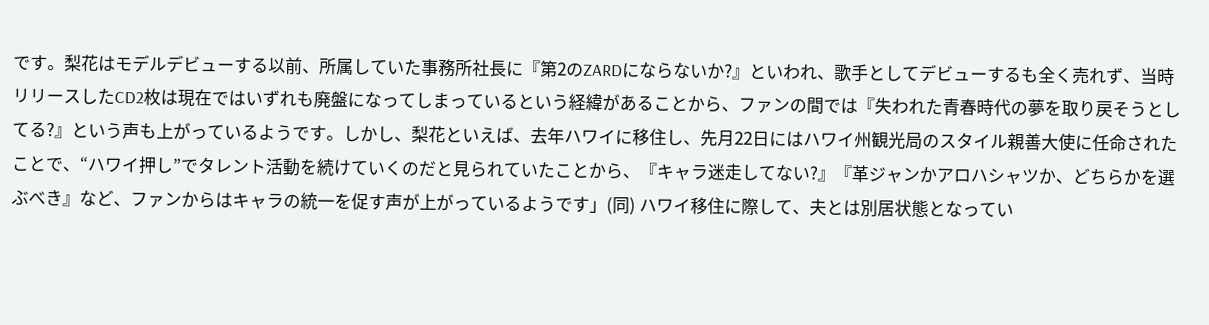です。梨花はモデルデビューする以前、所属していた事務所社長に『第2のZARDにならないか?』といわれ、歌手としてデビューするも全く売れず、当時リリースしたCD2枚は現在ではいずれも廃盤になってしまっているという経緯があることから、ファンの間では『失われた青春時代の夢を取り戻そうとしてる?』という声も上がっているようです。しかし、梨花といえば、去年ハワイに移住し、先月22日にはハワイ州観光局のスタイル親善大使に任命されたことで、“ハワイ押し”でタレント活動を続けていくのだと見られていたことから、『キャラ迷走してない?』『革ジャンかアロハシャツか、どちらかを選ぶべき』など、ファンからはキャラの統一を促す声が上がっているようです」(同) ハワイ移住に際して、夫とは別居状態となってい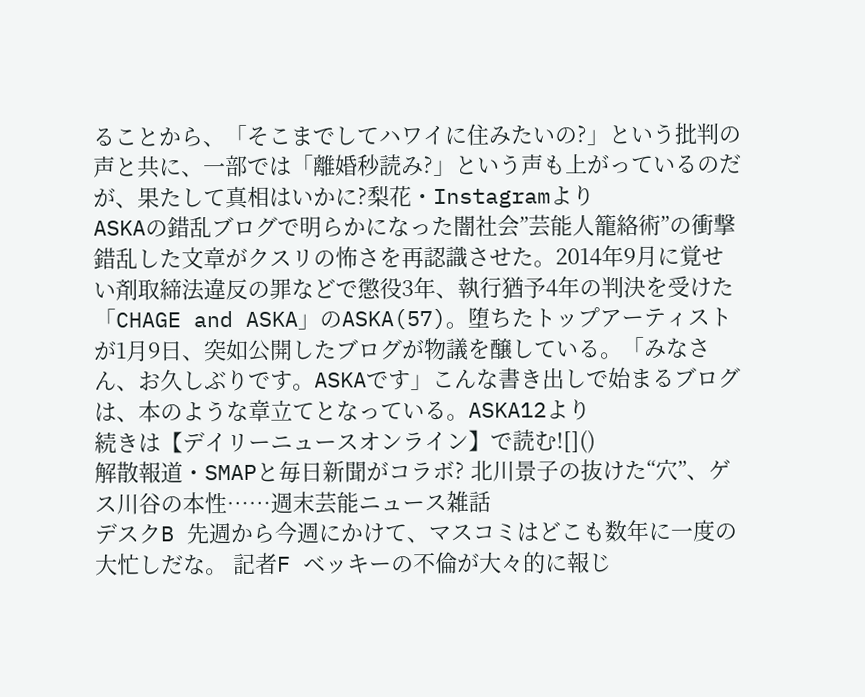ることから、「そこまでしてハワイに住みたいの?」という批判の声と共に、一部では「離婚秒読み?」という声も上がっているのだが、果たして真相はいかに?梨花・Instagramより
ASKAの錯乱ブログで明らかになった闇社会”芸能人籠絡術”の衝撃
錯乱した文章がクスリの怖さを再認識させた。2014年9月に覚せい剤取締法違反の罪などで懲役3年、執行猶予4年の判決を受けた「CHAGE and ASKA」のASKA(57)。堕ちたトップアーティストが1月9日、突如公開したブログが物議を醸している。「みなさん、お久しぶりです。ASKAです」こんな書き出しで始まるブログは、本のような章立てとなっている。ASKA12より
続きは【デイリーニュースオンライン】で読む![]()
解散報道・SMAPと毎日新聞がコラボ? 北川景子の抜けた“穴”、ゲス川谷の本性……週末芸能ニュース雑話
デスクB 先週から今週にかけて、マスコミはどこも数年に一度の大忙しだな。 記者F ベッキーの不倫が大々的に報じ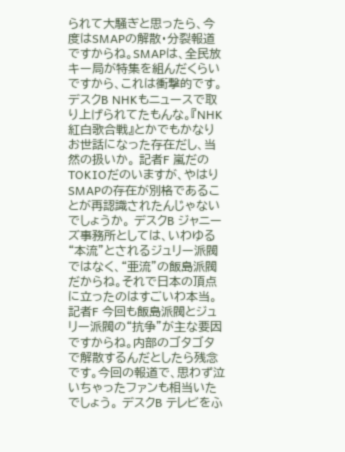られて大騒ぎと思ったら、今度はSMAPの解散・分裂報道ですからね。SMAPは、全民放キー局が特集を組んだくらいですから、これは衝撃的です。 デスクB NHKもニュースで取り上げられてたもんな。『NHK紅白歌合戦』とかでもかなりお世話になった存在だし、当然の扱いか。 記者F 嵐だのTOKIOだのいますが、やはりSMAPの存在が別格であることが再認識されたんじゃないでしょうか。 デスクB ジャニーズ事務所としては、いわゆる“本流”とされるジュリー派閥ではなく、“亜流”の飯島派閥だからね。それで日本の頂点に立ったのはすごいわ本当。 記者F 今回も飯島派閥とジュリー派閥の“抗争”が主な要因ですからね。内部のゴタゴタで解散するんだとしたら残念です。今回の報道で、思わず泣いちゃったファンも相当いたでしょう。 デスクB テレビをふ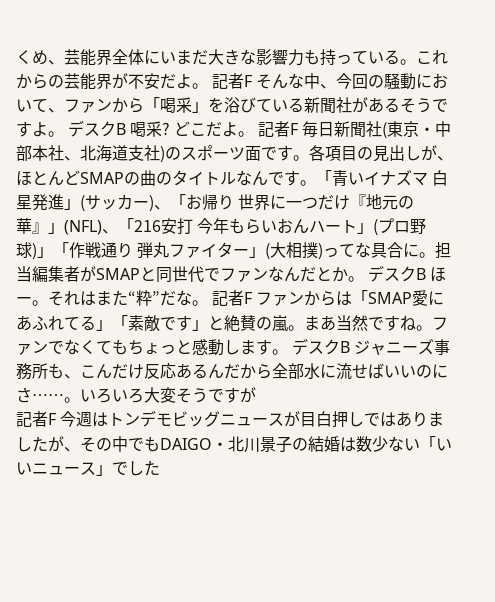くめ、芸能界全体にいまだ大きな影響力も持っている。これからの芸能界が不安だよ。 記者F そんな中、今回の騒動において、ファンから「喝采」を浴びている新聞社があるそうですよ。 デスクB 喝采? どこだよ。 記者F 毎日新聞社(東京・中部本社、北海道支社)のスポーツ面です。各項目の見出しが、ほとんどSMAPの曲のタイトルなんです。「青いイナズマ 白星発進」(サッカー)、「お帰り 世界に一つだけ『地元の華』」(NFL)、「216安打 今年もらいおんハート」(プロ野球)」「作戦通り 弾丸ファイター」(大相撲)ってな具合に。担当編集者がSMAPと同世代でファンなんだとか。 デスクB ほー。それはまた“粋”だな。 記者F ファンからは「SMAP愛にあふれてる」「素敵です」と絶賛の嵐。まあ当然ですね。ファンでなくてもちょっと感動します。 デスクB ジャニーズ事務所も、こんだけ反応あるんだから全部水に流せばいいのにさ……。いろいろ大変そうですが
記者F 今週はトンデモビッグニュースが目白押しではありましたが、その中でもDAIGO・北川景子の結婚は数少ない「いいニュース」でした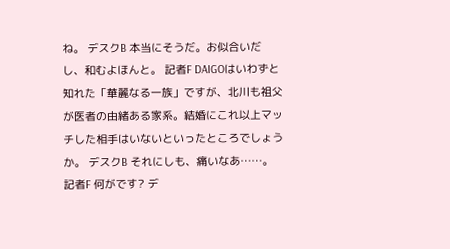ね。 デスクB 本当にそうだ。お似合いだし、和むよほんと。 記者F DAIGOはいわずと知れた「華麗なる一族」ですが、北川も祖父が医者の由緒ある家系。結婚にこれ以上マッチした相手はいないといったところでしょうか。 デスクB それにしも、痛いなあ……。 記者F 何がです? デ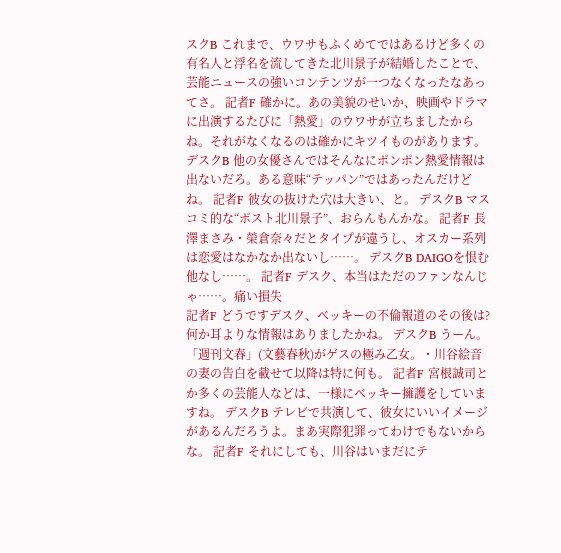スクB これまで、ウワサもふくめてではあるけど多くの有名人と浮名を流してきた北川景子が結婚したことで、芸能ニュースの強いコンテンツが一つなくなったなあってさ。 記者F 確かに。あの美貌のせいか、映画やドラマに出演するたびに「熱愛」のウワサが立ちましたからね。それがなくなるのは確かにキツイものがあります。 デスクB 他の女優さんではそんなにポンポン熱愛情報は出ないだろ。ある意味“テッパン”ではあったんだけどね。 記者F 彼女の抜けた穴は大きい、と。 デスクB マスコミ的な“ポスト北川景子”、おらんもんかな。 記者F 長澤まさみ・榮倉奈々だとタイプが違うし、オスカー系列は恋愛はなかなか出ないし……。 デスクB DAIGOを恨む他なし……。 記者F デスク、本当はただのファンなんじゃ……。痛い損失
記者F どうですデスク、ベッキーの不倫報道のその後は? 何か耳よりな情報はありましたかね。 デスクB うーん。「週刊文春」(文藝春秋)がゲスの極み乙女。・川谷絵音の妻の告白を載せて以降は特に何も。 記者F 宮根誠司とか多くの芸能人などは、一様にベッキー擁護をしていますね。 デスクB テレビで共演して、彼女にいいイメージがあるんだろうよ。まあ実際犯罪ってわけでもないからな。 記者F それにしても、川谷はいまだにテ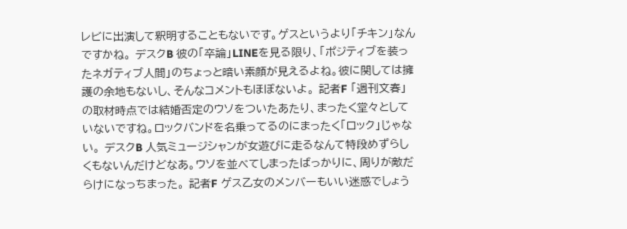レビに出演して釈明することもないです。ゲスというより「チキン」なんですかね。 デスクB 彼の「卒論」LINEを見る限り、「ポジティブを装ったネガティブ人間」のちょっと暗い素顔が見えるよね。彼に関しては擁護の余地もないし、そんなコメントもほぼないよ。 記者F 「週刊文春」の取材時点では結婚否定のウソをついたあたり、まったく堂々としていないですね。ロックバンドを名乗ってるのにまったく「ロック」じゃない。 デスクB 人気ミュージシャンが女遊びに走るなんて特段めずらしくもないんだけどなあ。ウソを並べてしまったばっかりに、周りが敵だらけになっちまった。 記者F ゲス乙女のメンバーもいい迷惑でしょう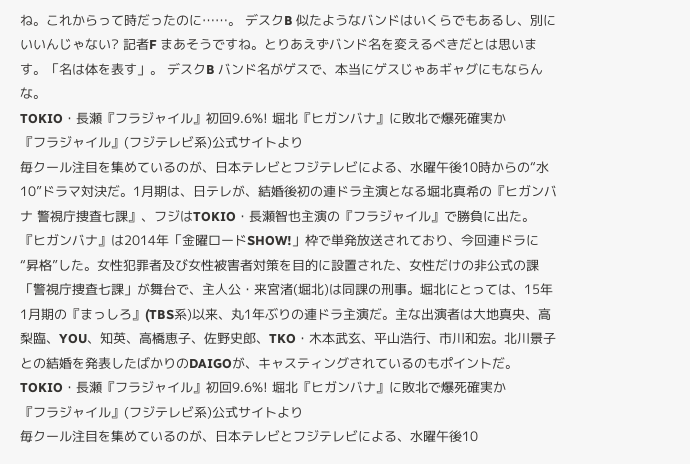ね。これからって時だったのに……。 デスクB 似たようなバンドはいくらでもあるし、別にいいんじゃない? 記者F まあそうですね。とりあえずバンド名を変えるべきだとは思います。「名は体を表す」。 デスクB バンド名がゲスで、本当にゲスじゃあギャグにもならんな。
TOKIO・長瀬『フラジャイル』初回9.6%! 堀北『ヒガンバナ』に敗北で爆死確実か
『フラジャイル』(フジテレビ系)公式サイトより
毎クール注目を集めているのが、日本テレビとフジテレビによる、水曜午後10時からの“水10”ドラマ対決だ。1月期は、日テレが、結婚後初の連ドラ主演となる堀北真希の『ヒガンバナ 警視庁捜査七課』、フジはTOKIO・長瀬智也主演の『フラジャイル』で勝負に出た。
『ヒガンバナ』は2014年「金曜ロードSHOW!」枠で単発放送されており、今回連ドラに“昇格”した。女性犯罪者及び女性被害者対策を目的に設置された、女性だけの非公式の課「警視庁捜査七課」が舞台で、主人公・来宮渚(堀北)は同課の刑事。堀北にとっては、15年1月期の『まっしろ』(TBS系)以来、丸1年ぶりの連ドラ主演だ。主な出演者は大地真央、高梨臨、YOU、知英、高橋恵子、佐野史郎、TKO・木本武玄、平山浩行、市川和宏。北川景子との結婚を発表したばかりのDAIGOが、キャスティングされているのもポイントだ。
TOKIO・長瀬『フラジャイル』初回9.6%! 堀北『ヒガンバナ』に敗北で爆死確実か
『フラジャイル』(フジテレビ系)公式サイトより
毎クール注目を集めているのが、日本テレビとフジテレビによる、水曜午後10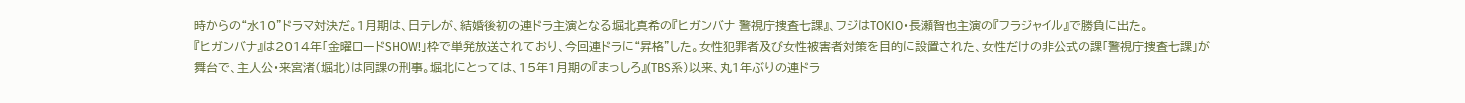時からの“水10”ドラマ対決だ。1月期は、日テレが、結婚後初の連ドラ主演となる堀北真希の『ヒガンバナ 警視庁捜査七課』、フジはTOKIO・長瀬智也主演の『フラジャイル』で勝負に出た。
『ヒガンバナ』は2014年「金曜ロードSHOW!」枠で単発放送されており、今回連ドラに“昇格”した。女性犯罪者及び女性被害者対策を目的に設置された、女性だけの非公式の課「警視庁捜査七課」が舞台で、主人公・来宮渚(堀北)は同課の刑事。堀北にとっては、15年1月期の『まっしろ』(TBS系)以来、丸1年ぶりの連ドラ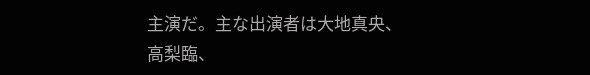主演だ。主な出演者は大地真央、高梨臨、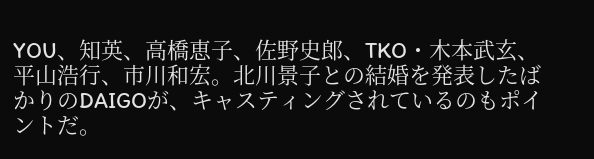YOU、知英、高橋恵子、佐野史郎、TKO・木本武玄、平山浩行、市川和宏。北川景子との結婚を発表したばかりのDAIGOが、キャスティングされているのもポイントだ。